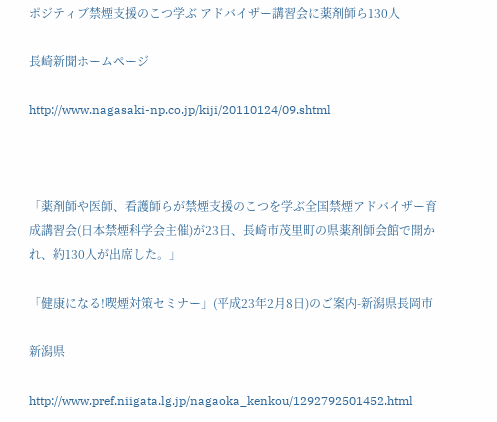ポジティブ禁煙支援のこつ学ぶ アドバイザー講習会に薬剤師ら130人

長崎新聞ホームページ

http://www.nagasaki-np.co.jp/kiji/20110124/09.shtml



「薬剤師や医師、看護師らが禁煙支援のこつを学ぶ全国禁煙アドバイザー育成講習会(日本禁煙科学会主催)が23日、長崎市茂里町の県薬剤師会館で開かれ、約130人が出席した。」

「健康になる!喫煙対策セミナー」(平成23年2月8日)のご案内-新潟県長岡市

新潟県

http://www.pref.niigata.lg.jp/nagaoka_kenkou/1292792501452.html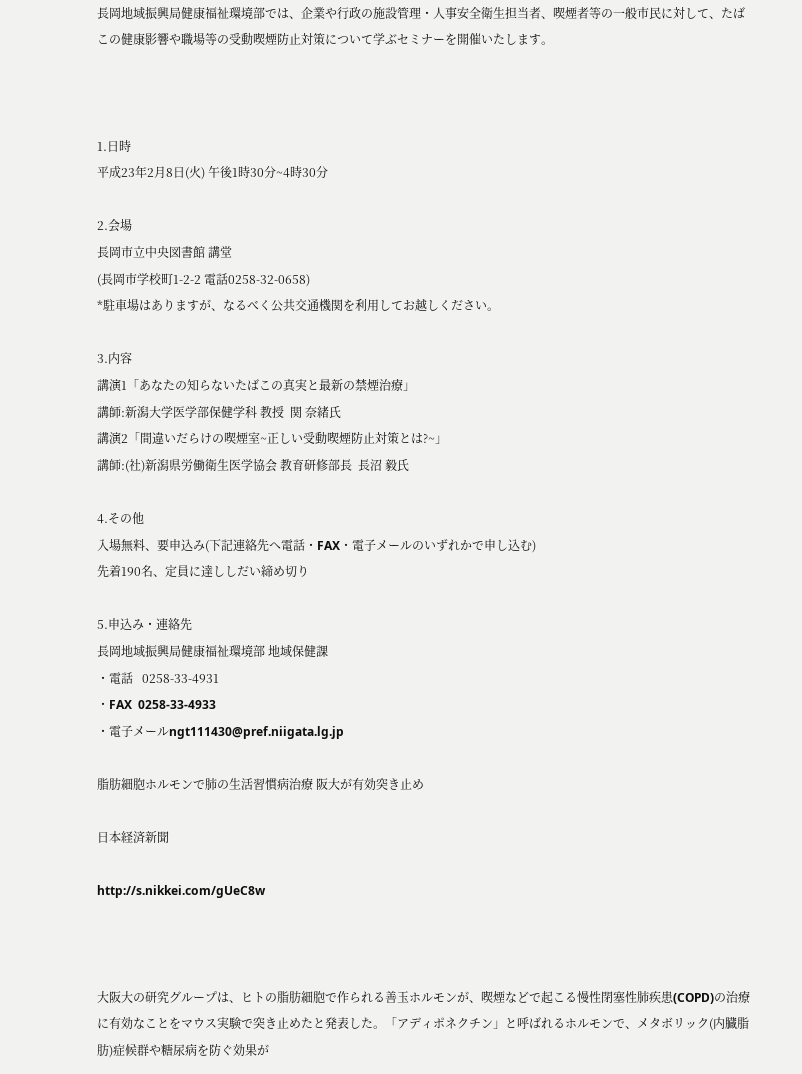長岡地域振興局健康福祉環境部では、企業や行政の施設管理・人事安全衛生担当者、喫煙者等の一般市民に対して、たばこの健康影響や職場等の受動喫煙防止対策について学ぶセミナーを開催いたします。



1.日時
平成23年2月8日(火) 午後1時30分~4時30分

2.会場
長岡市立中央図書館 講堂
(長岡市学校町1-2-2 電話0258-32-0658)
*駐車場はありますが、なるべく公共交通機関を利用してお越しください。

3.内容
講演1「あなたの知らないたばこの真実と最新の禁煙治療」
講師:新潟大学医学部保健学科 教授  関 奈緒氏
講演2「間違いだらけの喫煙室~正しい受動喫煙防止対策とは?~」
講師:(社)新潟県労働衛生医学協会 教育研修部長  長沼 毅氏

4.その他
入場無料、要申込み(下記連絡先へ電話・FAX・電子メールのいずれかで申し込む)
先着190名、定員に達ししだい締め切り

5.申込み・連絡先
長岡地域振興局健康福祉環境部 地域保健課
・電話   0258-33-4931
・FAX  0258-33-4933
・電子メールngt111430@pref.niigata.lg.jp

脂肪細胞ホルモンで肺の生活習慣病治療 阪大が有効突き止め

日本経済新聞

http://s.nikkei.com/gUeC8w



大阪大の研究グループは、ヒトの脂肪細胞で作られる善玉ホルモンが、喫煙などで起こる慢性閉塞性肺疾患(COPD)の治療に有効なことをマウス実験で突き止めたと発表した。「アディポネクチン」と呼ばれるホルモンで、メタボリック(内臓脂肪)症候群や糖尿病を防ぐ効果が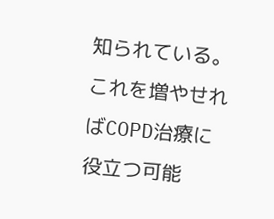知られている。これを増やせればCOPD治療に役立つ可能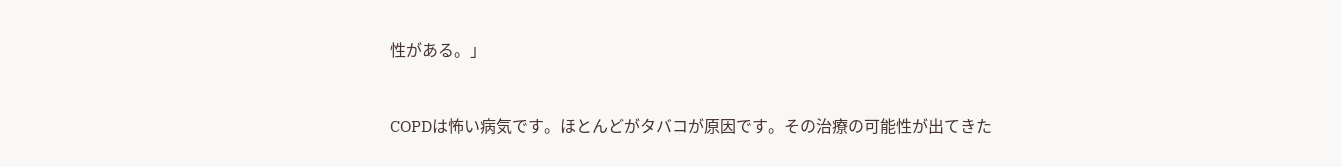性がある。」



COPDは怖い病気です。ほとんどがタバコが原因です。その治療の可能性が出てきた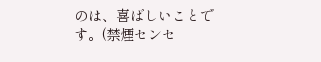のは、喜ばしいことです。(禁煙センセ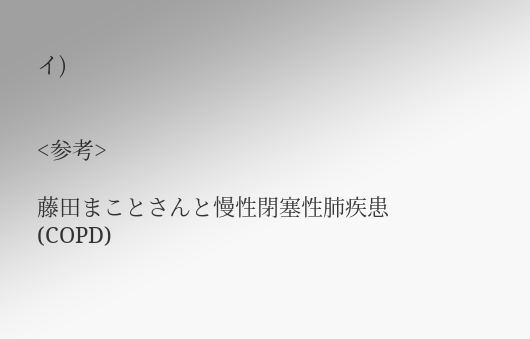イ)


<参考>

藤田まことさんと慢性閉塞性肺疾患(COPD)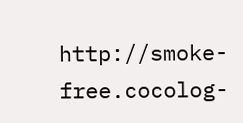http://smoke-free.cocolog-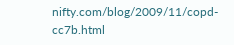nifty.com/blog/2009/11/copd-cc7b.html